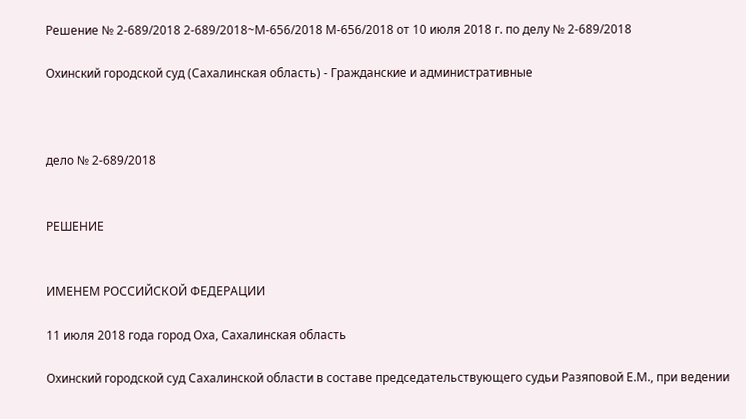Решение № 2-689/2018 2-689/2018~М-656/2018 М-656/2018 от 10 июля 2018 г. по делу № 2-689/2018

Охинский городской суд (Сахалинская область) - Гражданские и административные



дело № 2-689/2018


РЕШЕНИЕ


ИМЕНЕМ РОССИЙСКОЙ ФЕДЕРАЦИИ

11 июля 2018 года город Оха, Сахалинская область

Охинский городской суд Сахалинской области в составе председательствующего судьи Разяповой Е.М., при ведении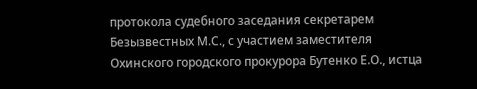протокола судебного заседания секретарем Безызвестных М.С., с участием заместителя Охинского городского прокурора Бутенко Е.О., истца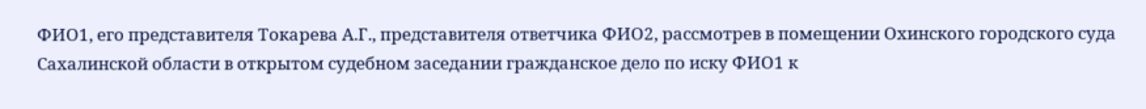ФИО1, его представителя Токарева А.Г., представителя ответчика ФИО2, рассмотрев в помещении Охинского городского суда Сахалинской области в открытом судебном заседании гражданское дело по иску ФИО1 к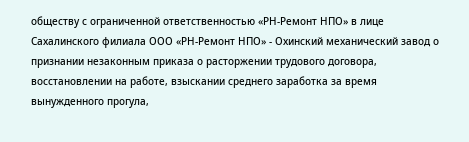обществу с ограниченной ответственностью «РН-Ремонт НПО» в лице Сахалинского филиала ООО «РН-Ремонт НПО» - Охинский механический завод о признании незаконным приказа о расторжении трудового договора, восстановлении на работе, взыскании среднего заработка за время вынужденного прогула,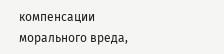компенсации морального вреда,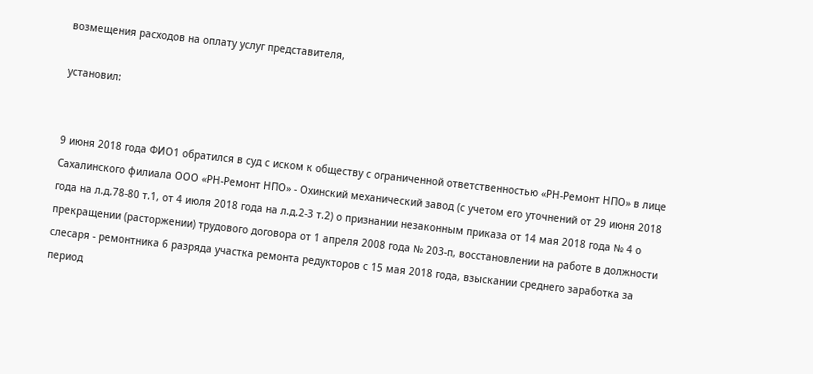возмещения расходов на оплату услуг представителя,

установил:


9 июня 2018 года ФИО1 обратился в суд с иском к обществу с ограниченной ответственностью «РН-Ремонт НПО» в лице Сахалинского филиала ООО «РН-Ремонт НПО» - Охинский механический завод (с учетом его уточнений от 29 июня 2018 года на л.д.78-80 т.1, от 4 июля 2018 года на л.д.2-3 т.2) о признании незаконным приказа от 14 мая 2018 года № 4 о прекращении (расторжении) трудового договора от 1 апреля 2008 года № 203-п, восстановлении на работе в должности слесаря - ремонтника 6 разряда участка ремонта редукторов с 15 мая 2018 года, взыскании среднего заработка за период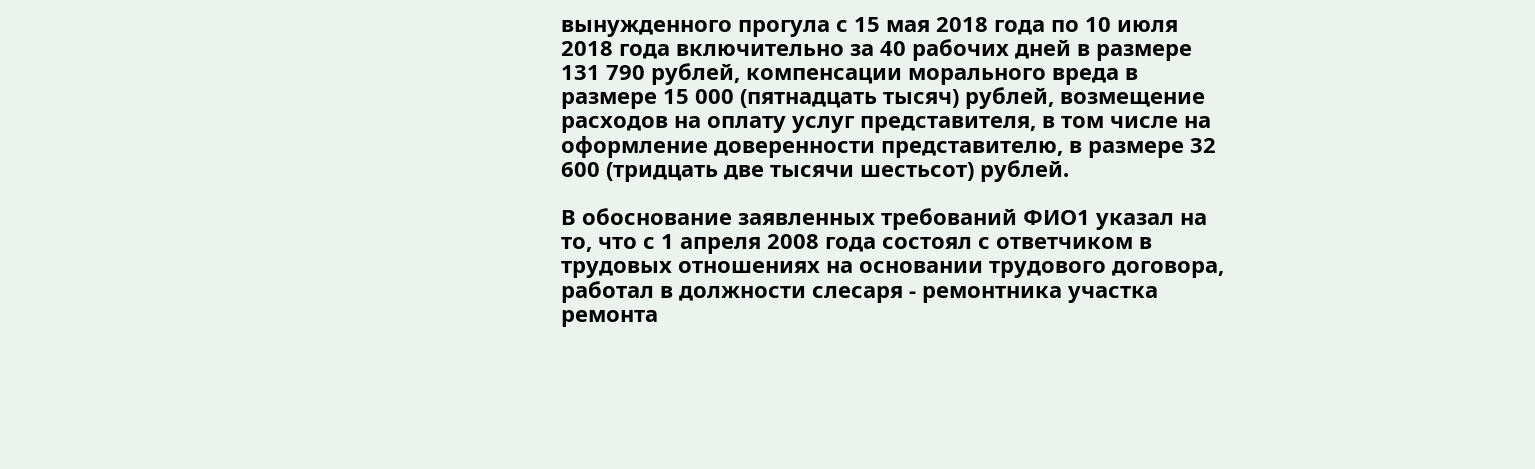вынужденного прогула с 15 мая 2018 года по 10 июля 2018 года включительно за 40 рабочих дней в размере 131 790 рублей, компенсации морального вреда в размере 15 000 (пятнадцать тысяч) рублей, возмещение расходов на оплату услуг представителя, в том числе на оформление доверенности представителю, в размере 32 600 (тридцать две тысячи шестьсот) рублей.

В обоснование заявленных требований ФИО1 указал на то, что с 1 апреля 2008 года состоял с ответчиком в трудовых отношениях на основании трудового договора, работал в должности слесаря - ремонтника участка ремонта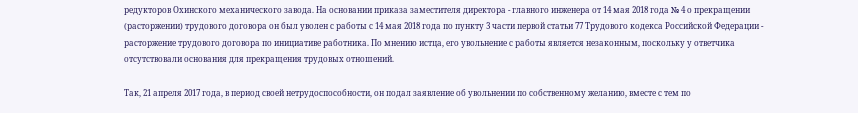редукторов Охинского механического завода. На основании приказа заместителя директора - главного инженера от 14 мая 2018 года № 4 о прекращении (расторжении) трудового договора он был уволен с работы с 14 мая 2018 года по пункту 3 части первой статьи 77 Трудового кодекса Российской Федерации - расторжение трудового договора по инициативе работника. По мнению истца, его увольнение с работы является незаконным, поскольку у ответчика отсутствовали основания для прекращения трудовых отношений.

Так, 21 апреля 2017 года, в период своей нетрудоспособности, он подал заявление об увольнении по собственному желанию, вместе с тем по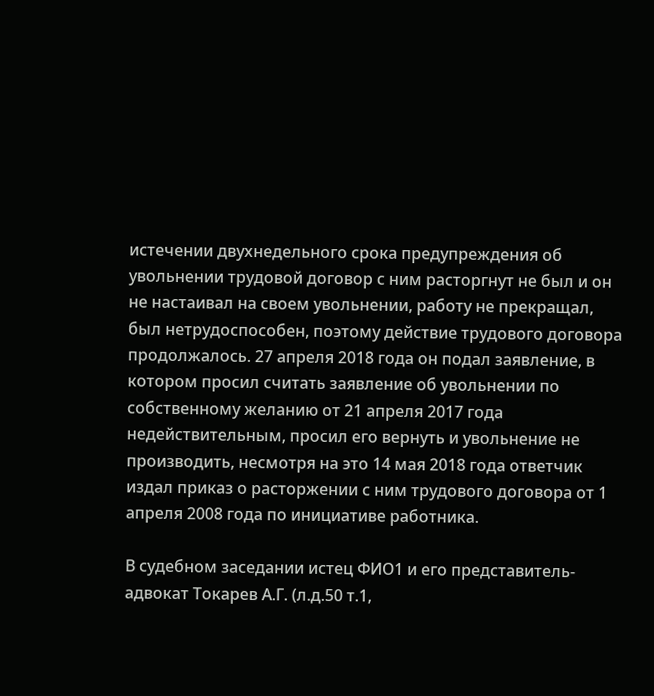истечении двухнедельного срока предупреждения об увольнении трудовой договор с ним расторгнут не был и он не настаивал на своем увольнении, работу не прекращал, был нетрудоспособен, поэтому действие трудового договора продолжалось. 27 апреля 2018 года он подал заявление, в котором просил считать заявление об увольнении по собственному желанию от 21 апреля 2017 года недействительным, просил его вернуть и увольнение не производить, несмотря на это 14 мая 2018 года ответчик издал приказ о расторжении с ним трудового договора от 1 апреля 2008 года по инициативе работника.

В судебном заседании истец ФИО1 и его представитель- адвокат Токарев А.Г. (л.д.50 т.1,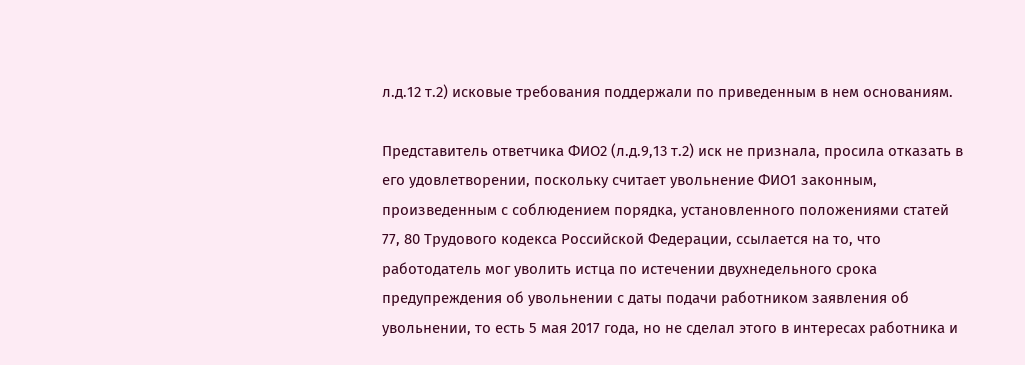л.д.12 т.2) исковые требования поддержали по приведенным в нем основаниям.

Представитель ответчика ФИО2 (л.д.9,13 т.2) иск не признала, просила отказать в его удовлетворении, поскольку считает увольнение ФИО1 законным, произведенным с соблюдением порядка, установленного положениями статей 77, 80 Трудового кодекса Российской Федерации, ссылается на то, что работодатель мог уволить истца по истечении двухнедельного срока предупреждения об увольнении с даты подачи работником заявления об увольнении, то есть 5 мая 2017 года, но не сделал этого в интересах работника и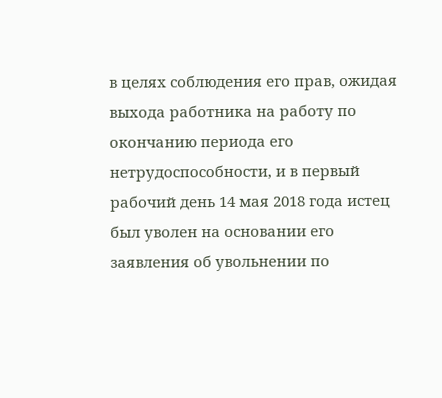в целях соблюдения его прав, ожидая выхода работника на работу по окончанию периода его нетрудоспособности, и в первый рабочий день 14 мая 2018 года истец был уволен на основании его заявления об увольнении по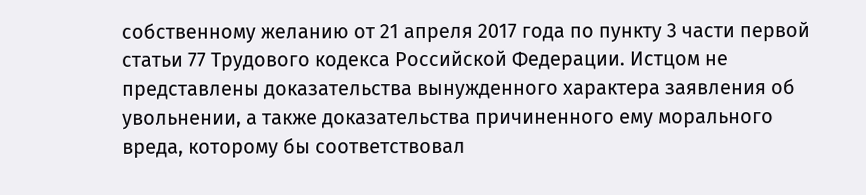собственному желанию от 21 апреля 2017 года по пункту 3 части первой статьи 77 Трудового кодекса Российской Федерации. Истцом не представлены доказательства вынужденного характера заявления об увольнении, а также доказательства причиненного ему морального вреда, которому бы соответствовал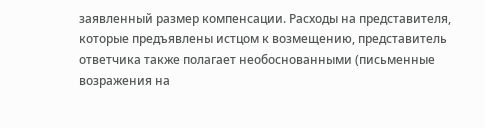заявленный размер компенсации. Расходы на представителя, которые предъявлены истцом к возмещению, представитель ответчика также полагает необоснованными (письменные возражения на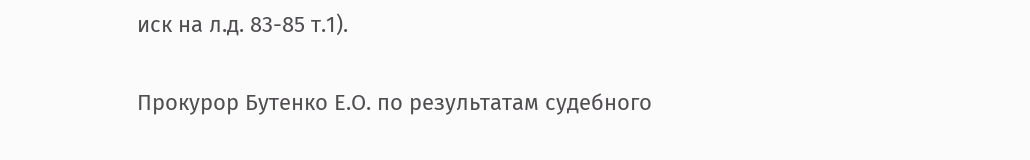иск на л.д. 83-85 т.1).

Прокурор Бутенко Е.О. по результатам судебного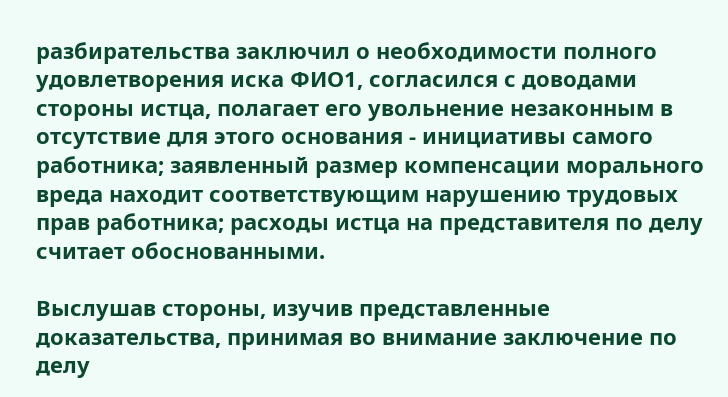разбирательства заключил о необходимости полного удовлетворения иска ФИО1, согласился с доводами стороны истца, полагает его увольнение незаконным в отсутствие для этого основания - инициативы самого работника; заявленный размер компенсации морального вреда находит соответствующим нарушению трудовых прав работника; расходы истца на представителя по делу считает обоснованными.

Выслушав стороны, изучив представленные доказательства, принимая во внимание заключение по делу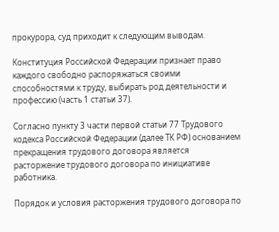прокурора, суд приходит к следующим выводам.

Конституция Российской Федерации признает право каждого свободно распоряжаться своими способностями к труду, выбирать род деятельности и профессию (часть 1 статьи 37).

Согласно пункту 3 части первой статьи 77 Трудового кодекса Российской Федерации (далее ТК РФ) основанием прекращения трудового договора является расторжение трудового договора по инициативе работника.

Порядок и условия расторжения трудового договора по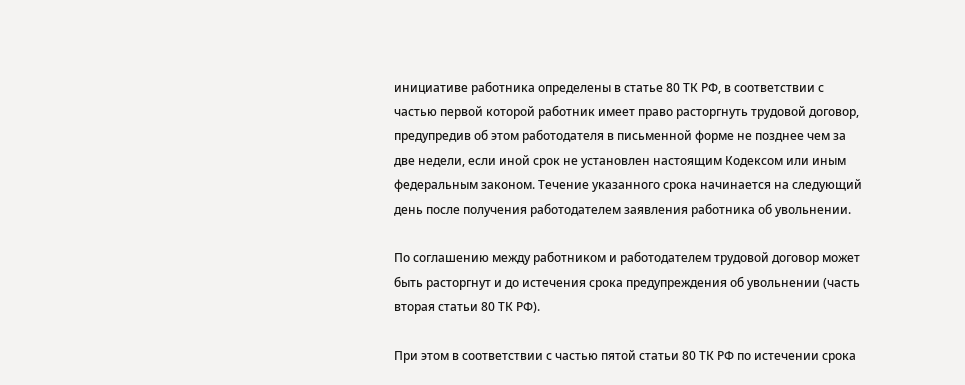инициативе работника определены в статье 80 ТК РФ, в соответствии с частью первой которой работник имеет право расторгнуть трудовой договор, предупредив об этом работодателя в письменной форме не позднее чем за две недели, если иной срок не установлен настоящим Кодексом или иным федеральным законом. Течение указанного срока начинается на следующий день после получения работодателем заявления работника об увольнении.

По соглашению между работником и работодателем трудовой договор может быть расторгнут и до истечения срока предупреждения об увольнении (часть вторая статьи 80 ТК РФ).

При этом в соответствии с частью пятой статьи 80 ТК РФ по истечении срока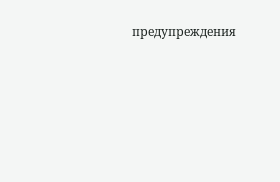предупреждения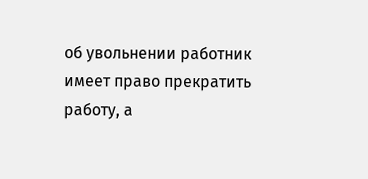об увольнении работник имеет право прекратить работу, а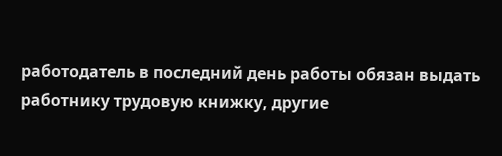работодатель в последний день работы обязан выдать работнику трудовую книжку, другие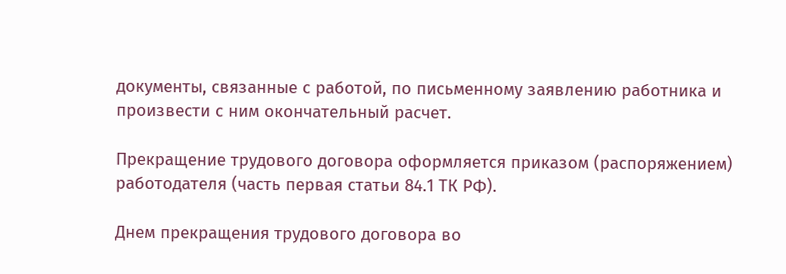документы, связанные с работой, по письменному заявлению работника и произвести с ним окончательный расчет.

Прекращение трудового договора оформляется приказом (распоряжением) работодателя (часть первая статьи 84.1 ТК РФ).

Днем прекращения трудового договора во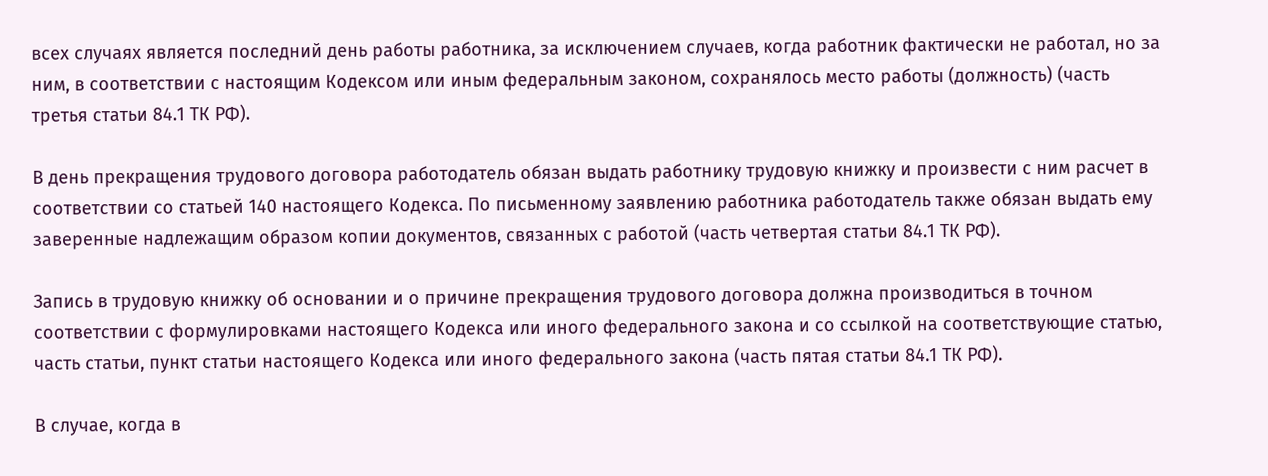всех случаях является последний день работы работника, за исключением случаев, когда работник фактически не работал, но за ним, в соответствии с настоящим Кодексом или иным федеральным законом, сохранялось место работы (должность) (часть третья статьи 84.1 ТК РФ).

В день прекращения трудового договора работодатель обязан выдать работнику трудовую книжку и произвести с ним расчет в соответствии со статьей 140 настоящего Кодекса. По письменному заявлению работника работодатель также обязан выдать ему заверенные надлежащим образом копии документов, связанных с работой (часть четвертая статьи 84.1 ТК РФ).

Запись в трудовую книжку об основании и о причине прекращения трудового договора должна производиться в точном соответствии с формулировками настоящего Кодекса или иного федерального закона и со ссылкой на соответствующие статью, часть статьи, пункт статьи настоящего Кодекса или иного федерального закона (часть пятая статьи 84.1 ТК РФ).

В случае, когда в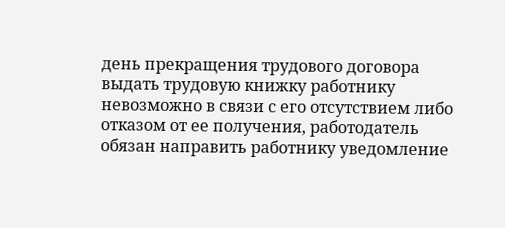день прекращения трудового договора выдать трудовую книжку работнику невозможно в связи с его отсутствием либо отказом от ее получения, работодатель обязан направить работнику уведомление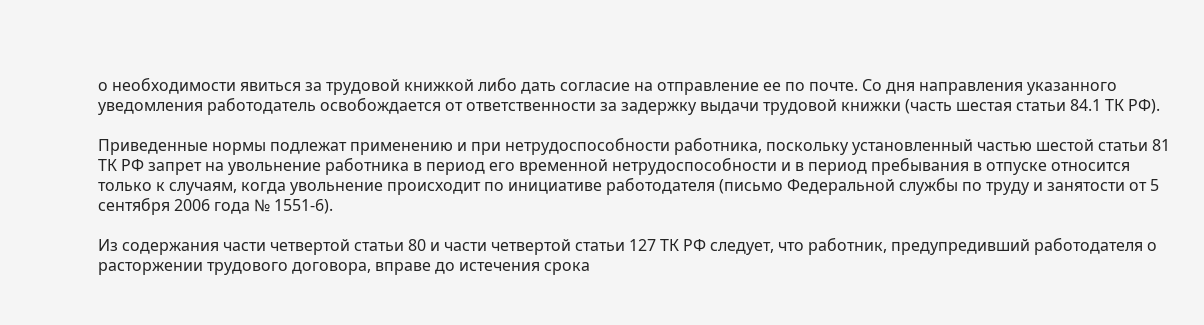о необходимости явиться за трудовой книжкой либо дать согласие на отправление ее по почте. Со дня направления указанного уведомления работодатель освобождается от ответственности за задержку выдачи трудовой книжки (часть шестая статьи 84.1 ТК РФ).

Приведенные нормы подлежат применению и при нетрудоспособности работника, поскольку установленный частью шестой статьи 81 ТК РФ запрет на увольнение работника в период его временной нетрудоспособности и в период пребывания в отпуске относится только к случаям, когда увольнение происходит по инициативе работодателя (письмо Федеральной службы по труду и занятости от 5 сентября 2006 года № 1551-6).

Из содержания части четвертой статьи 80 и части четвертой статьи 127 ТК РФ следует, что работник, предупредивший работодателя о расторжении трудового договора, вправе до истечения срока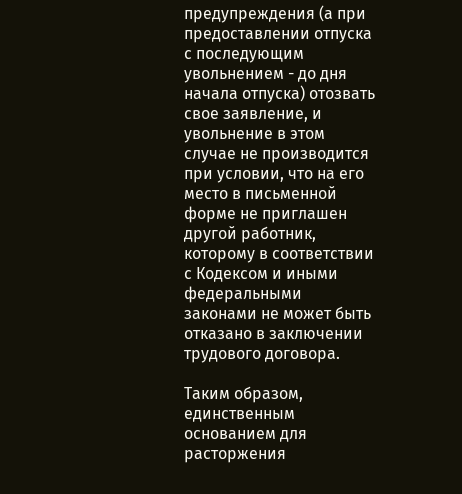предупреждения (а при предоставлении отпуска с последующим увольнением - до дня начала отпуска) отозвать свое заявление, и увольнение в этом случае не производится при условии, что на его место в письменной форме не приглашен другой работник, которому в соответствии с Кодексом и иными федеральными законами не может быть отказано в заключении трудового договора.

Таким образом, единственным основанием для расторжения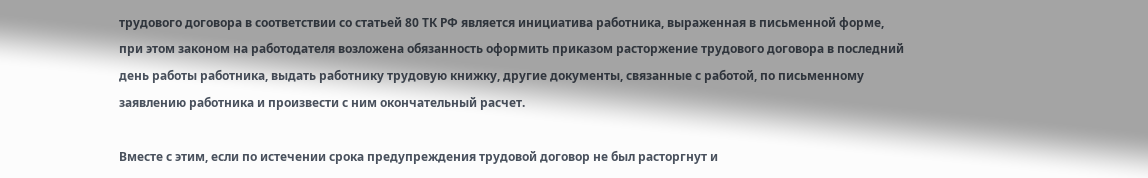трудового договора в соответствии со статьей 80 ТК РФ является инициатива работника, выраженная в письменной форме, при этом законом на работодателя возложена обязанность оформить приказом расторжение трудового договора в последний день работы работника, выдать работнику трудовую книжку, другие документы, связанные с работой, по письменному заявлению работника и произвести с ним окончательный расчет.

Вместе с этим, если по истечении срока предупреждения трудовой договор не был расторгнут и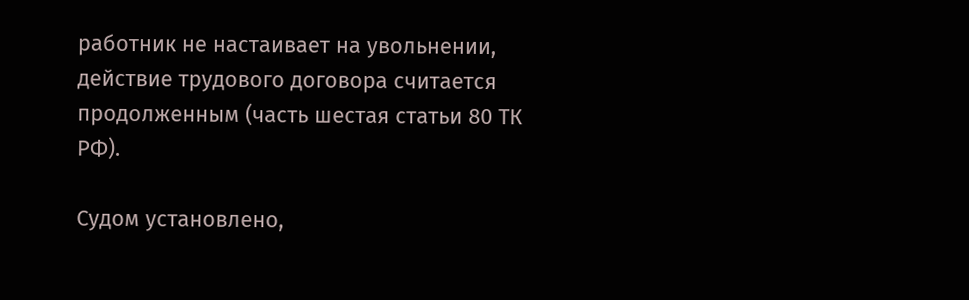работник не настаивает на увольнении, действие трудового договора считается продолженным (часть шестая статьи 80 ТК РФ).

Судом установлено,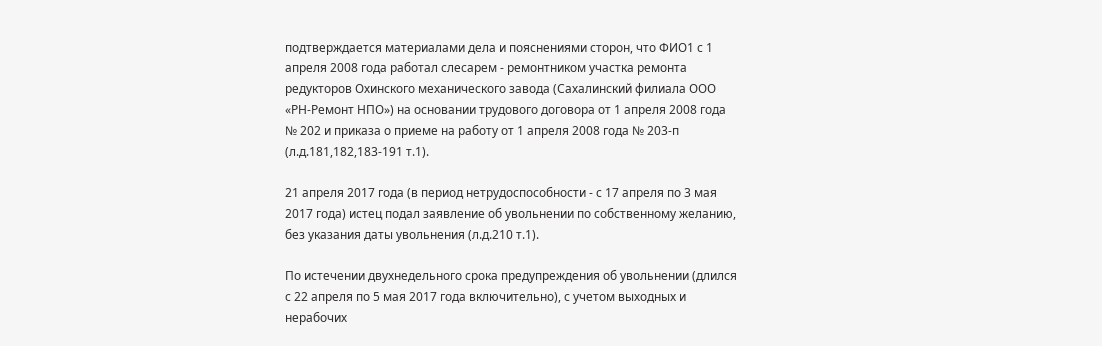подтверждается материалами дела и пояснениями сторон, что ФИО1 с 1 апреля 2008 года работал слесарем - ремонтником участка ремонта редукторов Охинского механического завода (Сахалинский филиала ООО «РН-Ремонт НПО») на основании трудового договора от 1 апреля 2008 года № 202 и приказа о приеме на работу от 1 апреля 2008 года № 203-п (л.д.181,182,183-191 т.1).

21 апреля 2017 года (в период нетрудоспособности - с 17 апреля по 3 мая 2017 года) истец подал заявление об увольнении по собственному желанию, без указания даты увольнения (л.д.210 т.1).

По истечении двухнедельного срока предупреждения об увольнении (длился с 22 апреля по 5 мая 2017 года включительно), с учетом выходных и нерабочих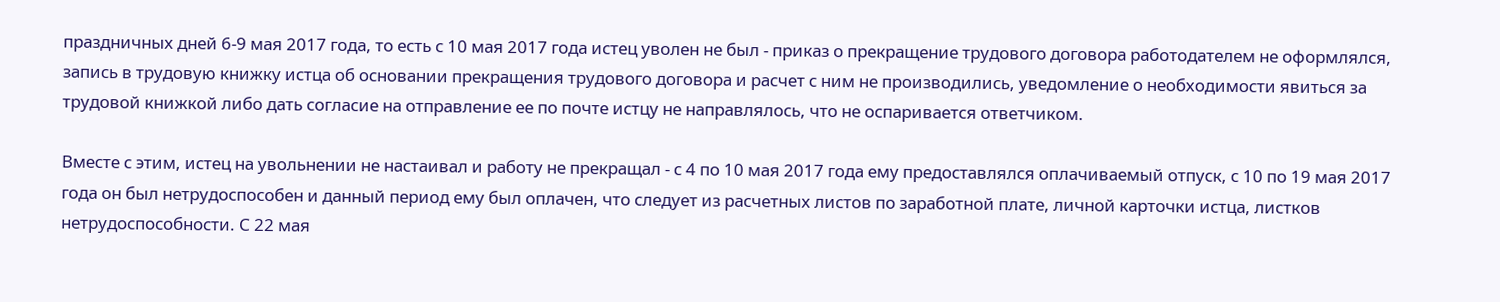праздничных дней 6-9 мая 2017 года, то есть с 10 мая 2017 года истец уволен не был - приказ о прекращение трудового договора работодателем не оформлялся, запись в трудовую книжку истца об основании прекращения трудового договора и расчет с ним не производились, уведомление о необходимости явиться за трудовой книжкой либо дать согласие на отправление ее по почте истцу не направлялось, что не оспаривается ответчиком.

Вместе с этим, истец на увольнении не настаивал и работу не прекращал - с 4 по 10 мая 2017 года ему предоставлялся оплачиваемый отпуск, с 10 по 19 мая 2017 года он был нетрудоспособен и данный период ему был оплачен, что следует из расчетных листов по заработной плате, личной карточки истца, листков нетрудоспособности. С 22 мая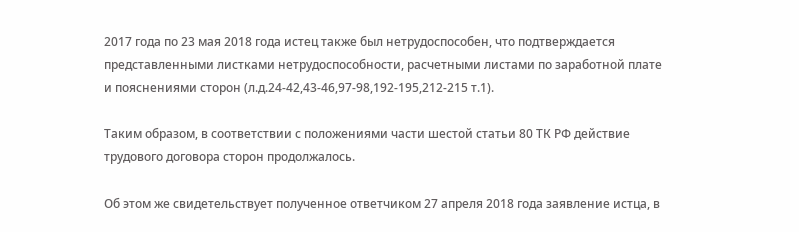2017 года по 23 мая 2018 года истец также был нетрудоспособен, что подтверждается представленными листками нетрудоспособности, расчетными листами по заработной плате и пояснениями сторон (л.д.24-42,43-46,97-98,192-195,212-215 т.1).

Таким образом, в соответствии с положениями части шестой статьи 80 ТК РФ действие трудового договора сторон продолжалось.

Об этом же свидетельствует полученное ответчиком 27 апреля 2018 года заявление истца, в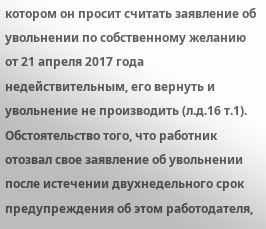котором он просит считать заявление об увольнении по собственному желанию от 21 апреля 2017 года недействительным, его вернуть и увольнение не производить (л.д.16 т.1). Обстоятельство того, что работник отозвал свое заявление об увольнении после истечении двухнедельного срок предупреждения об этом работодателя,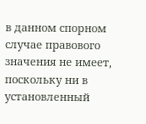в данном спорном случае правового значения не имеет, поскольку ни в установленный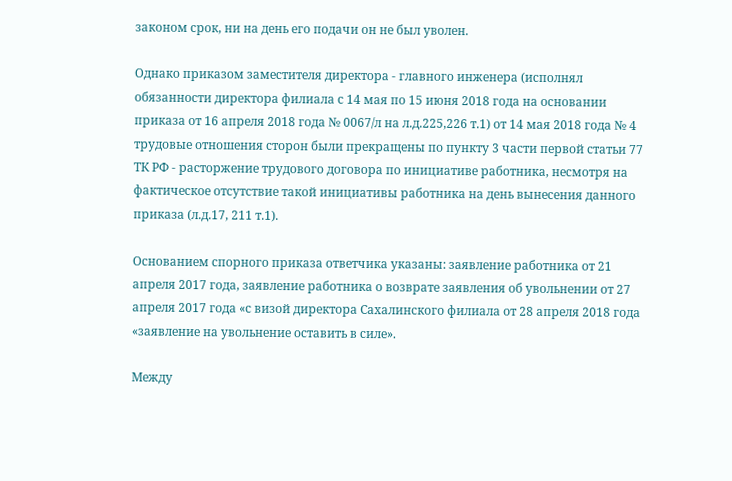законом срок, ни на день его подачи он не был уволен.

Однако приказом заместителя директора - главного инженера (исполнял обязанности директора филиала с 14 мая по 15 июня 2018 года на основании приказа от 16 апреля 2018 года № 0067/л на л.д.225,226 т.1) от 14 мая 2018 года № 4 трудовые отношения сторон были прекращены по пункту 3 части первой статьи 77 ТК РФ - расторжение трудового договора по инициативе работника, несмотря на фактическое отсутствие такой инициативы работника на день вынесения данного приказа (л.д.17, 211 т.1).

Основанием спорного приказа ответчика указаны: заявление работника от 21 апреля 2017 года, заявление работника о возврате заявления об увольнении от 27 апреля 2017 года «с визой директора Сахалинского филиала от 28 апреля 2018 года «заявление на увольнение оставить в силе».

Между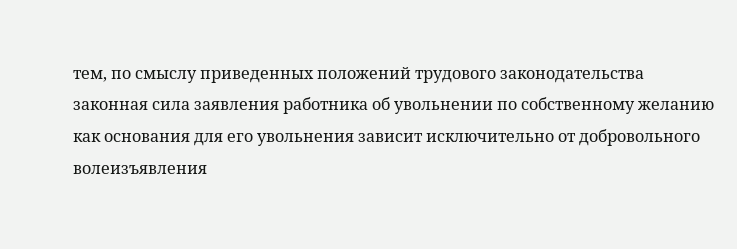тем, по смыслу приведенных положений трудового законодательства законная сила заявления работника об увольнении по собственному желанию как основания для его увольнения зависит исключительно от добровольного волеизъявления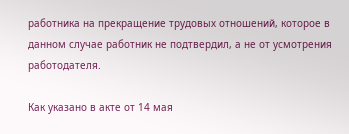работника на прекращение трудовых отношений, которое в данном случае работник не подтвердил, а не от усмотрения работодателя.

Как указано в акте от 14 мая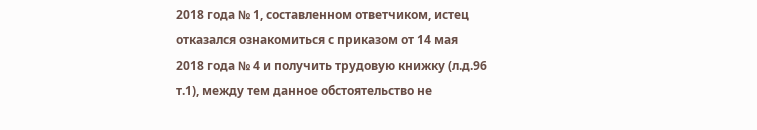2018 года № 1, составленном ответчиком, истец отказался ознакомиться с приказом от 14 мая 2018 года № 4 и получить трудовую книжку (л.д.96 т.1), между тем данное обстоятельство не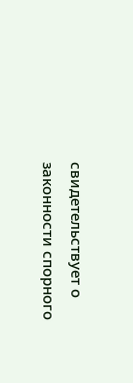свидетельствует о законности спорного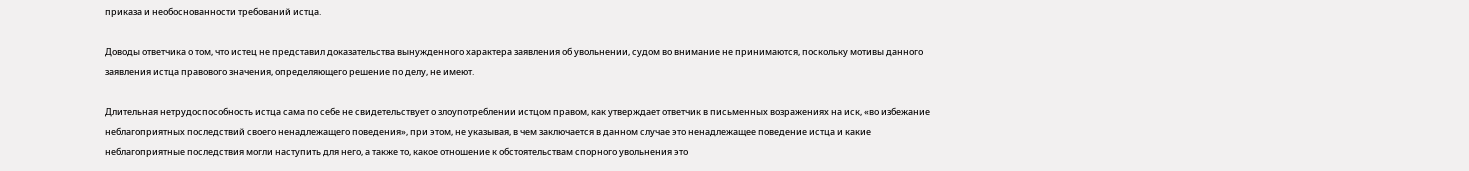приказа и необоснованности требований истца.

Доводы ответчика о том, что истец не представил доказательства вынужденного характера заявления об увольнении, судом во внимание не принимаются, поскольку мотивы данного заявления истца правового значения, определяющего решение по делу, не имеют.

Длительная нетрудоспособность истца сама по себе не свидетельствует о злоупотреблении истцом правом, как утверждает ответчик в письменных возражениях на иск, «во избежание неблагоприятных последствий своего ненадлежащего поведения», при этом, не указывая, в чем заключается в данном случае это ненадлежащее поведение истца и какие неблагоприятные последствия могли наступить для него, а также то, какое отношение к обстоятельствам спорного увольнения это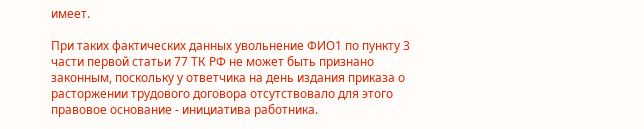имеет.

При таких фактических данных увольнение ФИО1 по пункту 3 части первой статьи 77 ТК РФ не может быть признано законным, поскольку у ответчика на день издания приказа о расторжении трудового договора отсутствовало для этого правовое основание - инициатива работника.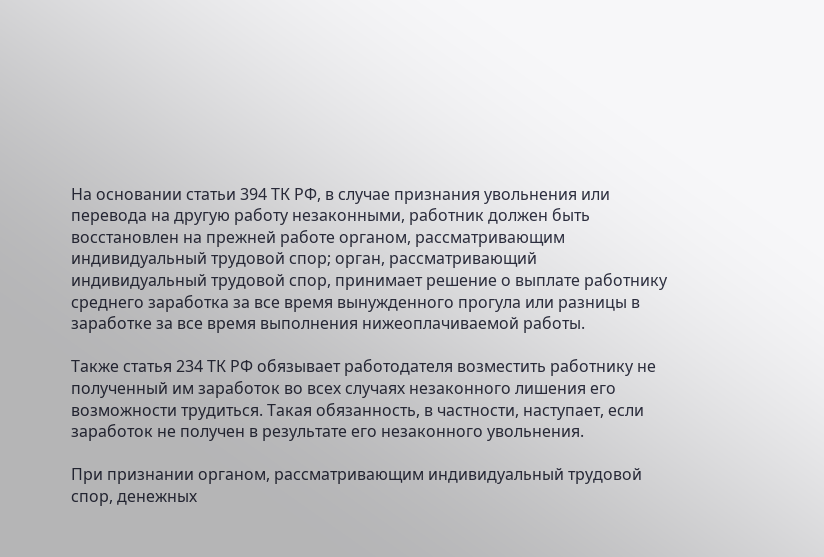На основании статьи 394 ТК РФ, в случае признания увольнения или перевода на другую работу незаконными, работник должен быть восстановлен на прежней работе органом, рассматривающим индивидуальный трудовой спор; орган, рассматривающий индивидуальный трудовой спор, принимает решение о выплате работнику среднего заработка за все время вынужденного прогула или разницы в заработке за все время выполнения нижеоплачиваемой работы.

Также статья 234 ТК РФ обязывает работодателя возместить работнику не полученный им заработок во всех случаях незаконного лишения его возможности трудиться. Такая обязанность, в частности, наступает, если заработок не получен в результате его незаконного увольнения.

При признании органом, рассматривающим индивидуальный трудовой спор, денежных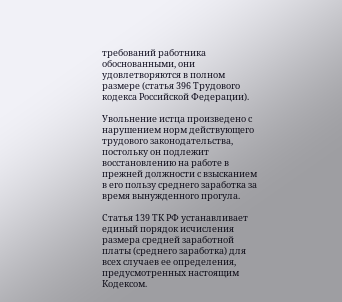требований работника обоснованными, они удовлетворяются в полном размере (статья 396 Трудового кодекса Российской Федерации).

Увольнение истца произведено с нарушением норм действующего трудового законодательства, постольку он подлежит восстановлению на работе в прежней должности с взысканием в его пользу среднего заработка за время вынужденного прогула.

Статья 139 ТК РФ устанавливает единый порядок исчисления размера средней заработной платы (среднего заработка) для всех случаев ее определения, предусмотренных настоящим Кодексом.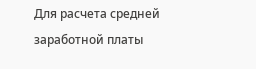Для расчета средней заработной платы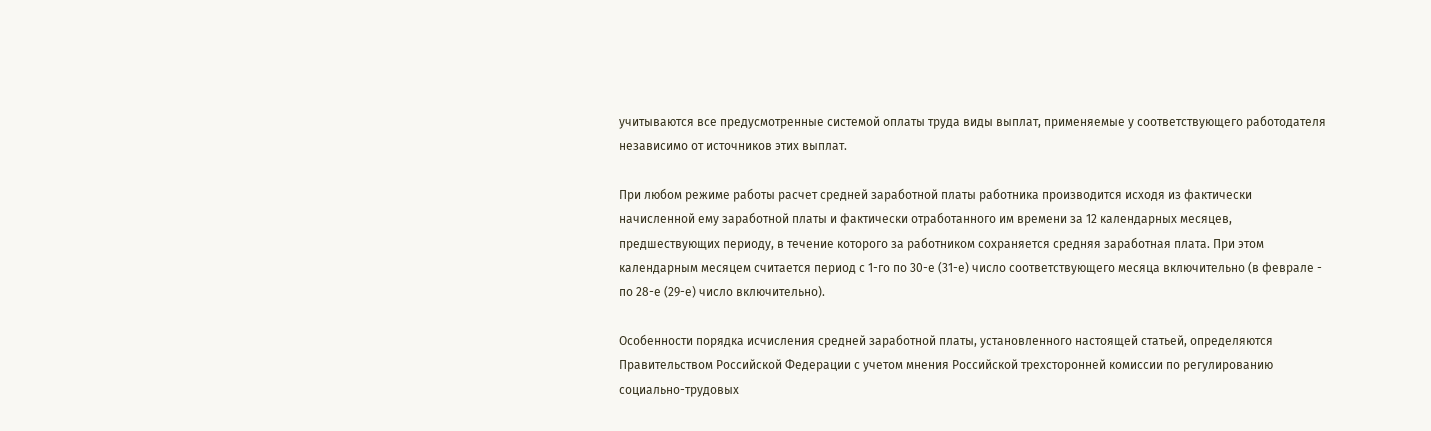учитываются все предусмотренные системой оплаты труда виды выплат, применяемые у соответствующего работодателя независимо от источников этих выплат.

При любом режиме работы расчет средней заработной платы работника производится исходя из фактически начисленной ему заработной платы и фактически отработанного им времени за 12 календарных месяцев, предшествующих периоду, в течение которого за работником сохраняется средняя заработная плата. При этом календарным месяцем считается период с 1-го по 30-е (31-е) число соответствующего месяца включительно (в феврале - по 28-е (29-е) число включительно).

Особенности порядка исчисления средней заработной платы, установленного настоящей статьей, определяются Правительством Российской Федерации с учетом мнения Российской трехсторонней комиссии по регулированию социально-трудовых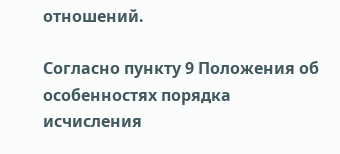отношений.

Согласно пункту 9 Положения об особенностях порядка исчисления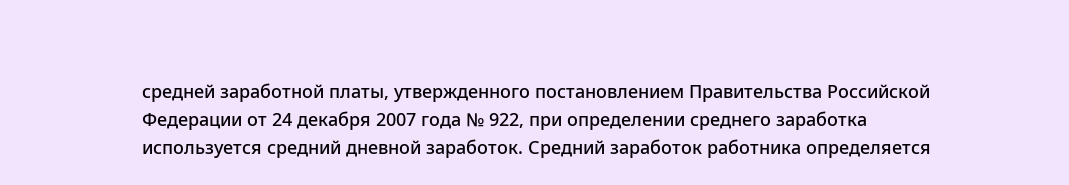средней заработной платы, утвержденного постановлением Правительства Российской Федерации от 24 декабря 2007 года № 922, при определении среднего заработка используется средний дневной заработок. Средний заработок работника определяется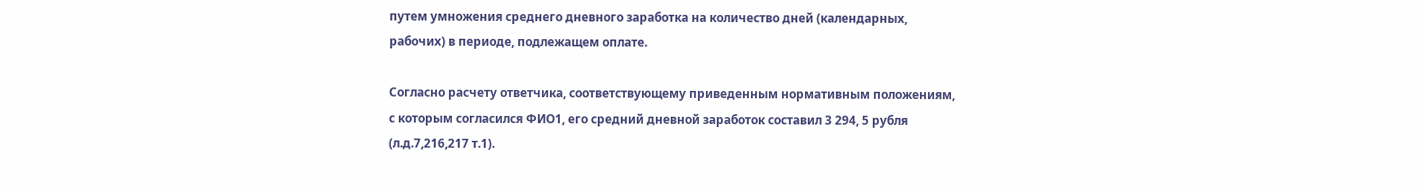путем умножения среднего дневного заработка на количество дней (календарных, рабочих) в периоде, подлежащем оплате.

Согласно расчету ответчика, соответствующему приведенным нормативным положениям, с которым согласился ФИО1, его средний дневной заработок составил 3 294, 5 рубля (л.д.7,216,217 т.1).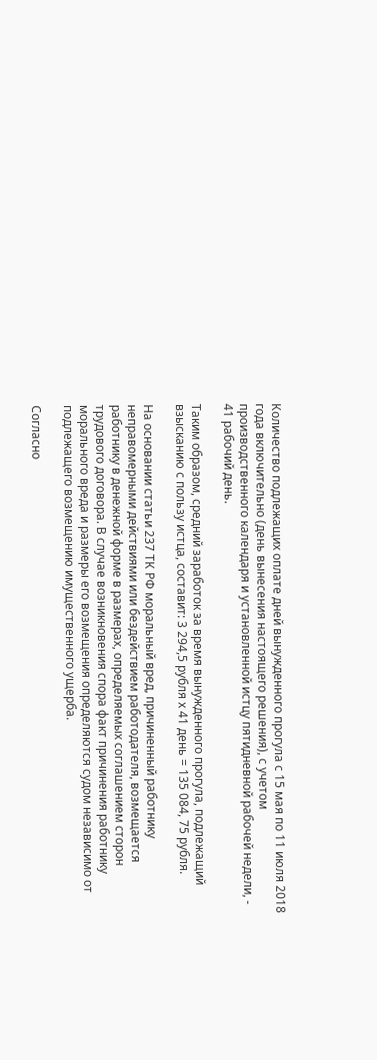Количество подлежащих оплате дней вынужденного прогула с 15 мая по 11 июля 2018 года включительно (день вынесения настоящего решения), с учетом производственного календаря и установленной истцу пятидневной рабочей недели, - 41 рабочий день.

Таким образом, средний заработок за время вынужденного прогула, подлежащий взысканию с пользу истца, составит: 3 294,5 рубля х 41 день = 135 084, 75 рубля.

На основании статьи 237 ТК РФ моральный вред, причиненный работнику неправомерными действиями или бездействием работодателя, возмещается работнику в денежной форме в размерах, определяемых соглашением сторон трудового договора. В случае возникновения спора факт причинения работнику морального вреда и размеры его возмещения определяются судом независимо от подлежащего возмещению имущественного ущерба.

Согласно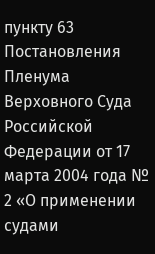пункту 63 Постановления Пленума Верховного Суда Российской Федерации от 17 марта 2004 года № 2 «О применении судами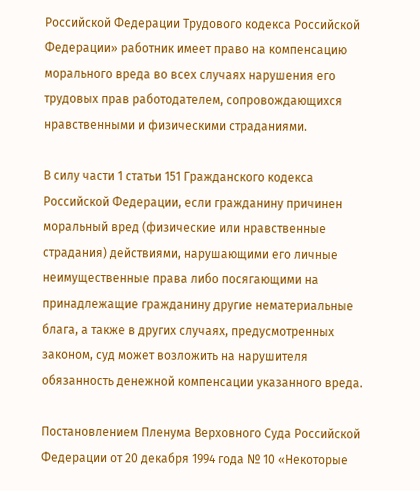Российской Федерации Трудового кодекса Российской Федерации» работник имеет право на компенсацию морального вреда во всех случаях нарушения его трудовых прав работодателем, сопровождающихся нравственными и физическими страданиями.

В силу части 1 статьи 151 Гражданского кодекса Российской Федерации, если гражданину причинен моральный вред (физические или нравственные страдания) действиями, нарушающими его личные неимущественные права либо посягающими на принадлежащие гражданину другие нематериальные блага, а также в других случаях, предусмотренных законом, суд может возложить на нарушителя обязанность денежной компенсации указанного вреда.

Постановлением Пленума Верховного Суда Российской Федерации от 20 декабря 1994 года № 10 «Некоторые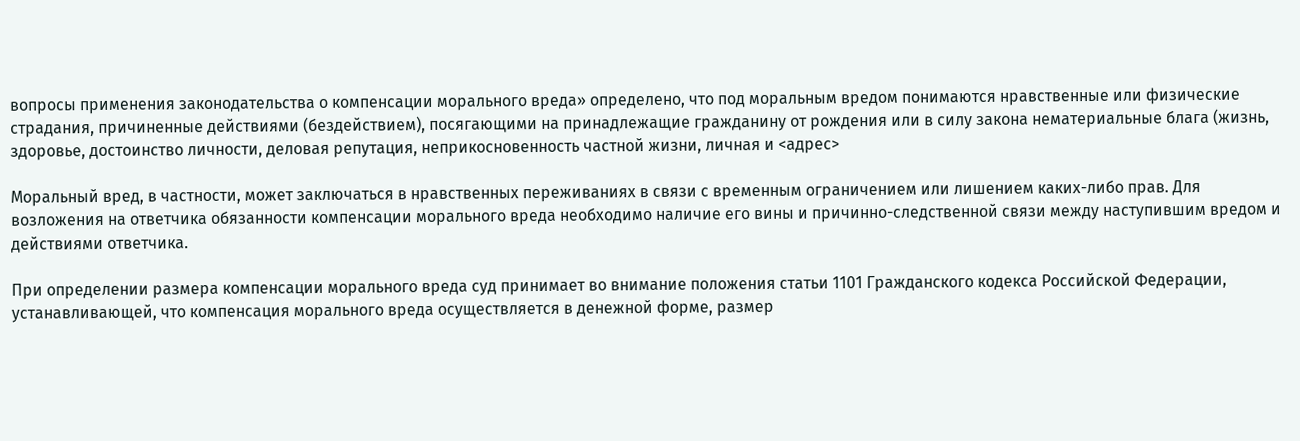вопросы применения законодательства о компенсации морального вреда» определено, что под моральным вредом понимаются нравственные или физические страдания, причиненные действиями (бездействием), посягающими на принадлежащие гражданину от рождения или в силу закона нематериальные блага (жизнь, здоровье, достоинство личности, деловая репутация, неприкосновенность частной жизни, личная и <адрес>

Моральный вред, в частности, может заключаться в нравственных переживаниях в связи с временным ограничением или лишением каких-либо прав. Для возложения на ответчика обязанности компенсации морального вреда необходимо наличие его вины и причинно-следственной связи между наступившим вредом и действиями ответчика.

При определении размера компенсации морального вреда суд принимает во внимание положения статьи 1101 Гражданского кодекса Российской Федерации, устанавливающей, что компенсация морального вреда осуществляется в денежной форме, размер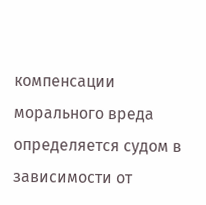компенсации морального вреда определяется судом в зависимости от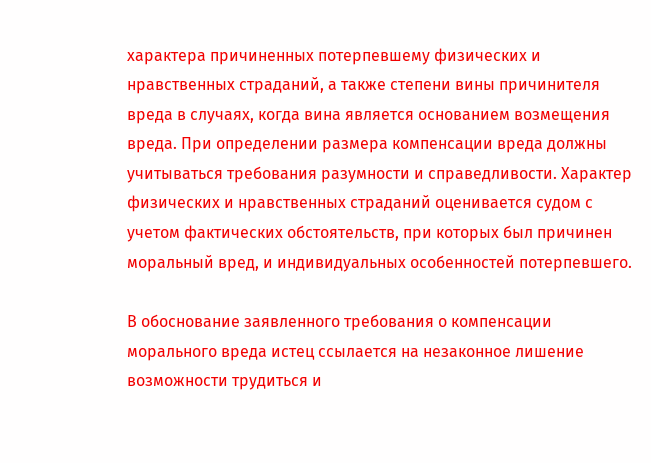характера причиненных потерпевшему физических и нравственных страданий, а также степени вины причинителя вреда в случаях, когда вина является основанием возмещения вреда. При определении размера компенсации вреда должны учитываться требования разумности и справедливости. Характер физических и нравственных страданий оценивается судом с учетом фактических обстоятельств, при которых был причинен моральный вред, и индивидуальных особенностей потерпевшего.

В обоснование заявленного требования о компенсации морального вреда истец ссылается на незаконное лишение возможности трудиться и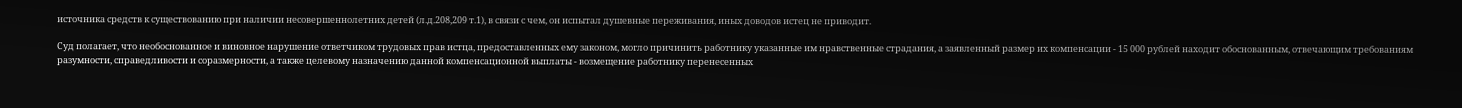источника средств к существованию при наличии несовершеннолетних детей (л.д.208,209 т.1), в связи с чем, он испытал душевные переживания, иных доводов истец не приводит.

Суд полагает, что необоснованное и виновное нарушение ответчиком трудовых прав истца, предоставленных ему законом, могло причинить работнику указанные им нравственные страдания, а заявленный размер их компенсации - 15 000 рублей находит обоснованным, отвечающим требованиям разумности, справедливости и соразмерности, а также целевому назначению данной компенсационной выплаты - возмещение работнику перенесенных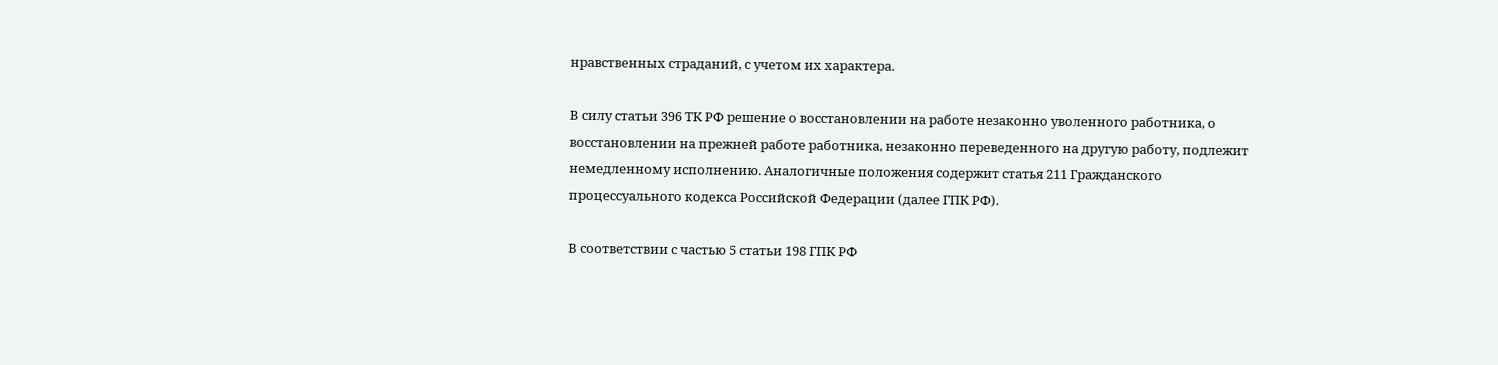нравственных страданий, с учетом их характера.

В силу статьи 396 ТК РФ решение о восстановлении на работе незаконно уволенного работника, о восстановлении на прежней работе работника, незаконно переведенного на другую работу, подлежит немедленному исполнению. Аналогичные положения содержит статья 211 Гражданского процессуального кодекса Российской Федерации (далее ГПК РФ).

В соответствии с частью 5 статьи 198 ГПК РФ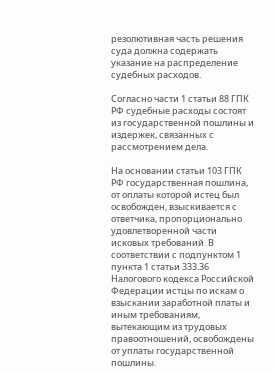резолютивная часть решения суда должна содержать указание на распределение судебных расходов.

Согласно части 1 статьи 88 ГПК РФ судебные расходы состоят из государственной пошлины и издержек, связанных с рассмотрением дела.

На основании статьи 103 ГПК РФ государственная пошлина, от оплаты которой истец был освобожден, взыскивается с ответчика, пропорционально удовлетворенной части исковых требований. В соответствии с подпунктом 1 пункта 1 статьи 333.36 Налогового кодекса Российской Федерации истцы по искам о взыскании заработной платы и иным требованиям, вытекающим из трудовых правоотношений, освобождены от уплаты государственной пошлины.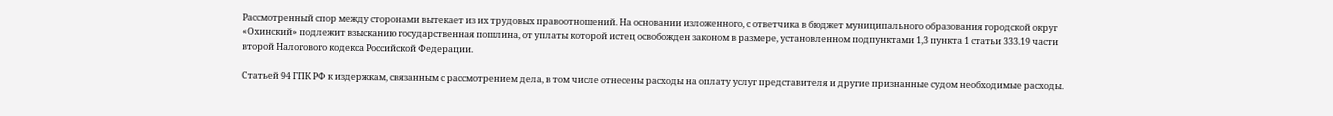Рассмотренный спор между сторонами вытекает из их трудовых правоотношений. На основании изложенного, с ответчика в бюджет муниципального образования городской округ «Охинский» подлежит взысканию государственная пошлина, от уплаты которой истец освобожден законом в размере, установленном подпунктами 1,3 пункта 1 статьи 333.19 части второй Налогового кодекса Российской Федерации.

Статьей 94 ГПК РФ к издержкам, связанным с рассмотрением дела, в том числе отнесены расходы на оплату услуг представителя и другие признанные судом необходимые расходы.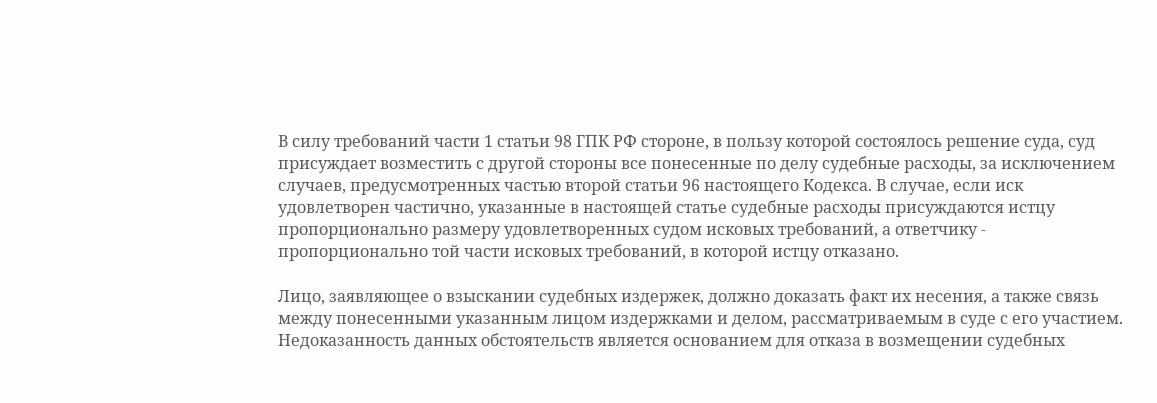В силу требований части 1 статьи 98 ГПК РФ стороне, в пользу которой состоялось решение суда, суд присуждает возместить с другой стороны все понесенные по делу судебные расходы, за исключением случаев, предусмотренных частью второй статьи 96 настоящего Кодекса. В случае, если иск удовлетворен частично, указанные в настоящей статье судебные расходы присуждаются истцу пропорционально размеру удовлетворенных судом исковых требований, а ответчику - пропорционально той части исковых требований, в которой истцу отказано.

Лицо, заявляющее о взыскании судебных издержек, должно доказать факт их несения, а также связь между понесенными указанным лицом издержками и делом, рассматриваемым в суде с его участием. Недоказанность данных обстоятельств является основанием для отказа в возмещении судебных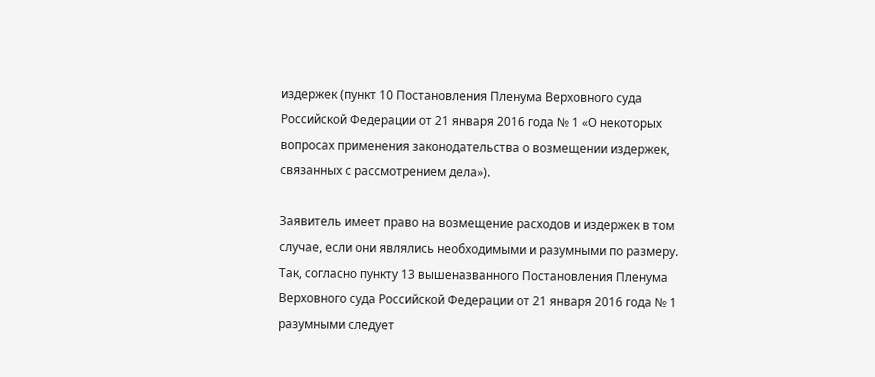издержек (пункт 10 Постановления Пленума Верховного суда Российской Федерации от 21 января 2016 года № 1 «О некоторых вопросах применения законодательства о возмещении издержек, связанных с рассмотрением дела»).

Заявитель имеет право на возмещение расходов и издержек в том случае, если они являлись необходимыми и разумными по размеру. Так, согласно пункту 13 вышеназванного Постановления Пленума Верховного суда Российской Федерации от 21 января 2016 года № 1 разумными следует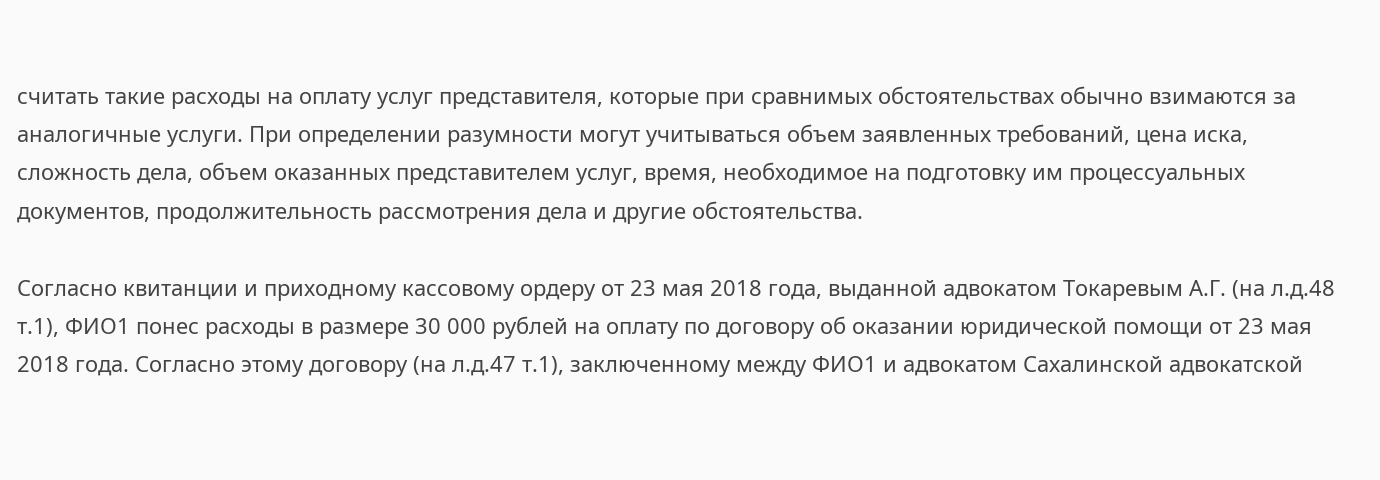считать такие расходы на оплату услуг представителя, которые при сравнимых обстоятельствах обычно взимаются за аналогичные услуги. При определении разумности могут учитываться объем заявленных требований, цена иска, сложность дела, объем оказанных представителем услуг, время, необходимое на подготовку им процессуальных документов, продолжительность рассмотрения дела и другие обстоятельства.

Согласно квитанции и приходному кассовому ордеру от 23 мая 2018 года, выданной адвокатом Токаревым А.Г. (на л.д.48 т.1), ФИО1 понес расходы в размере 30 000 рублей на оплату по договору об оказании юридической помощи от 23 мая 2018 года. Согласно этому договору (на л.д.47 т.1), заключенному между ФИО1 и адвокатом Сахалинской адвокатской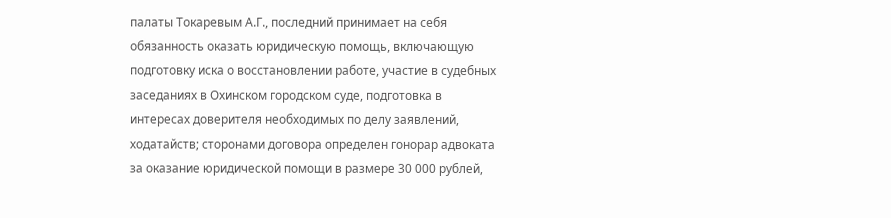палаты Токаревым А.Г., последний принимает на себя обязанность оказать юридическую помощь, включающую подготовку иска о восстановлении работе, участие в судебных заседаниях в Охинском городском суде, подготовка в интересах доверителя необходимых по делу заявлений, ходатайств; сторонами договора определен гонорар адвоката за оказание юридической помощи в размере 30 000 рублей,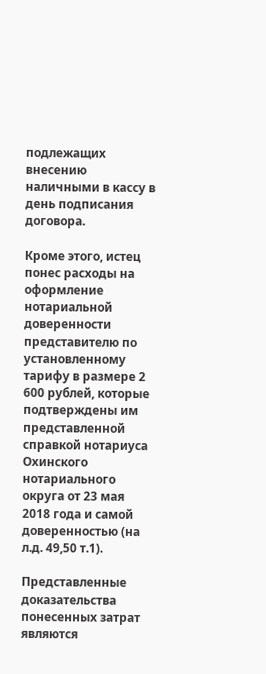подлежащих внесению наличными в кассу в день подписания договора.

Кроме этого, истец понес расходы на оформление нотариальной доверенности представителю по установленному тарифу в размере 2 600 рублей, которые подтверждены им представленной справкой нотариуса Охинского нотариального округа от 23 мая 2018 года и самой доверенностью (на л.д. 49,50 т.1).

Представленные доказательства понесенных затрат являются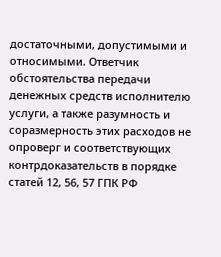достаточными, допустимыми и относимыми. Ответчик обстоятельства передачи денежных средств исполнителю услуги, а также разумность и соразмерность этих расходов не опроверг и соответствующих контрдоказательств в порядке статей 12, 56, 57 ГПК РФ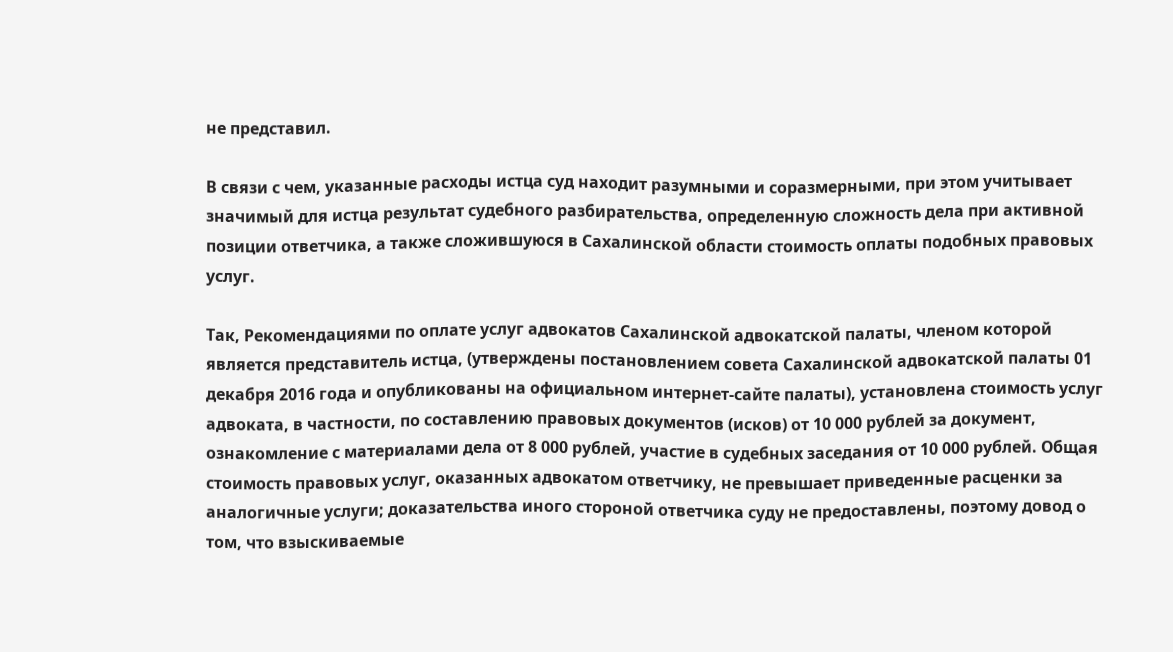не представил.

В связи с чем, указанные расходы истца суд находит разумными и соразмерными, при этом учитывает значимый для истца результат судебного разбирательства, определенную сложность дела при активной позиции ответчика, а также сложившуюся в Сахалинской области стоимость оплаты подобных правовых услуг.

Так, Рекомендациями по оплате услуг адвокатов Сахалинской адвокатской палаты, членом которой является представитель истца, (утверждены постановлением совета Сахалинской адвокатской палаты 01 декабря 2016 года и опубликованы на официальном интернет-сайте палаты), установлена стоимость услуг адвоката, в частности, по составлению правовых документов (исков) от 10 000 рублей за документ, ознакомление с материалами дела от 8 000 рублей, участие в судебных заседания от 10 000 рублей. Общая стоимость правовых услуг, оказанных адвокатом ответчику, не превышает приведенные расценки за аналогичные услуги; доказательства иного стороной ответчика суду не предоставлены, поэтому довод о том, что взыскиваемые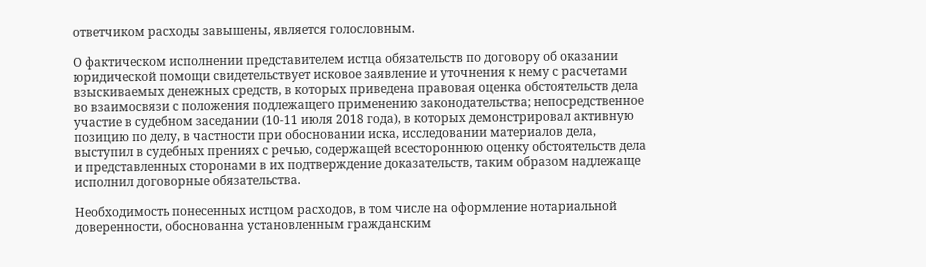ответчиком расходы завышены, является голословным.

О фактическом исполнении представителем истца обязательств по договору об оказании юридической помощи свидетельствует исковое заявление и уточнения к нему с расчетами взыскиваемых денежных средств, в которых приведена правовая оценка обстоятельств дела во взаимосвязи с положения подлежащего применению законодательства; непосредственное участие в судебном заседании (10-11 июля 2018 года), в которых демонстрировал активную позицию по делу, в частности при обосновании иска, исследовании материалов дела, выступил в судебных прениях с речью, содержащей всестороннюю оценку обстоятельств дела и представленных сторонами в их подтверждение доказательств, таким образом надлежаще исполнил договорные обязательства.

Необходимость понесенных истцом расходов, в том числе на оформление нотариальной доверенности, обоснованна установленным гражданским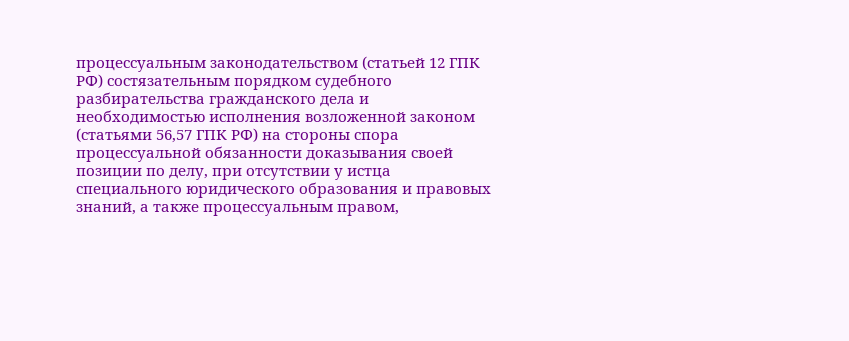процессуальным законодательством (статьей 12 ГПК РФ) состязательным порядком судебного разбирательства гражданского дела и необходимостью исполнения возложенной законом (статьями 56,57 ГПК РФ) на стороны спора процессуальной обязанности доказывания своей позиции по делу, при отсутствии у истца специального юридического образования и правовых знаний, а также процессуальным правом,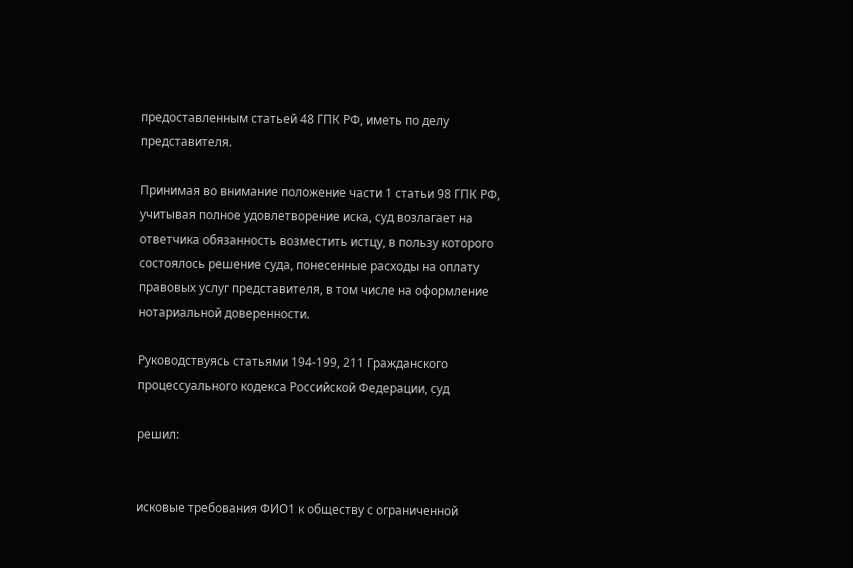предоставленным статьей 48 ГПК РФ, иметь по делу представителя.

Принимая во внимание положение части 1 статьи 98 ГПК РФ, учитывая полное удовлетворение иска, суд возлагает на ответчика обязанность возместить истцу, в пользу которого состоялось решение суда, понесенные расходы на оплату правовых услуг представителя, в том числе на оформление нотариальной доверенности.

Руководствуясь статьями 194-199, 211 Гражданского процессуального кодекса Российской Федерации, суд

решил:


исковые требования ФИО1 к обществу с ограниченной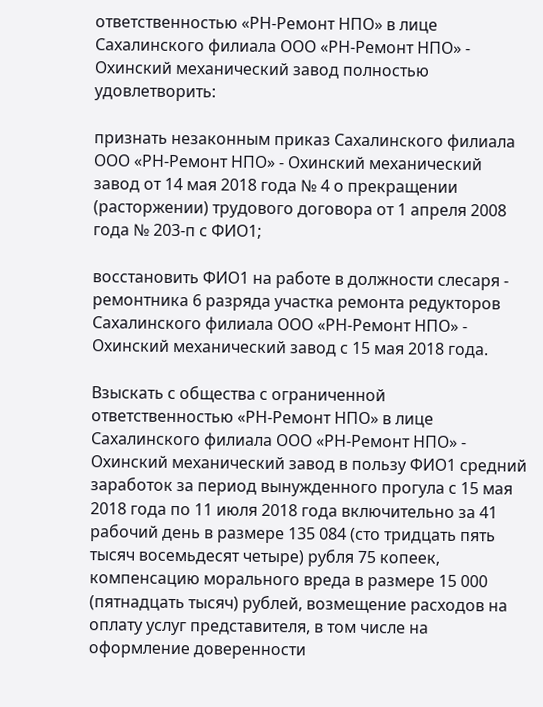ответственностью «РН-Ремонт НПО» в лице Сахалинского филиала ООО «РН-Ремонт НПО» - Охинский механический завод полностью удовлетворить:

признать незаконным приказ Сахалинского филиала ООО «РН-Ремонт НПО» - Охинский механический завод от 14 мая 2018 года № 4 о прекращении (расторжении) трудового договора от 1 апреля 2008 года № 203-п с ФИО1;

восстановить ФИО1 на работе в должности слесаря - ремонтника 6 разряда участка ремонта редукторов Сахалинского филиала ООО «РН-Ремонт НПО» - Охинский механический завод с 15 мая 2018 года.

Взыскать с общества с ограниченной ответственностью «РН-Ремонт НПО» в лице Сахалинского филиала ООО «РН-Ремонт НПО» - Охинский механический завод в пользу ФИО1 средний заработок за период вынужденного прогула с 15 мая 2018 года по 11 июля 2018 года включительно за 41 рабочий день в размере 135 084 (сто тридцать пять тысяч восемьдесят четыре) рубля 75 копеек, компенсацию морального вреда в размере 15 000 (пятнадцать тысяч) рублей, возмещение расходов на оплату услуг представителя, в том числе на оформление доверенности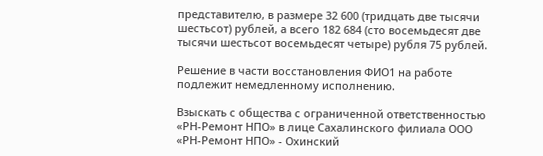представителю, в размере 32 600 (тридцать две тысячи шестьсот) рублей, а всего 182 684 (сто восемьдесят две тысячи шестьсот восемьдесят четыре) рубля 75 рублей.

Решение в части восстановления ФИО1 на работе подлежит немедленному исполнению.

Взыскать с общества с ограниченной ответственностью «РН-Ремонт НПО» в лице Сахалинского филиала ООО «РН-Ремонт НПО» - Охинский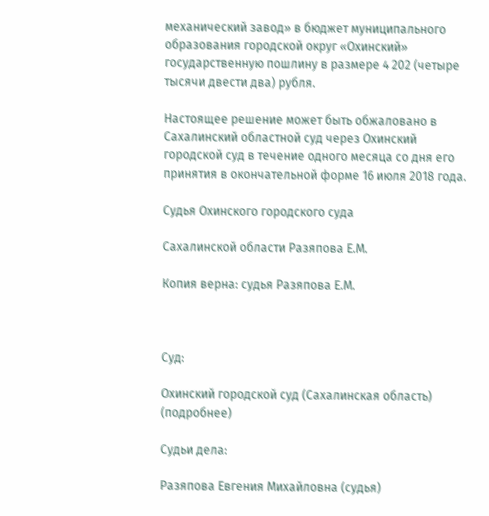механический завод» в бюджет муниципального образования городской округ «Охинский» государственную пошлину в размере 4 202 (четыре тысячи двести два) рубля.

Настоящее решение может быть обжаловано в Сахалинский областной суд через Охинский городской суд в течение одного месяца со дня его принятия в окончательной форме 16 июля 2018 года.

Судья Охинского городского суда

Сахалинской области Разяпова Е.М.

Копия верна: судья Разяпова Е.М.



Суд:

Охинский городской суд (Сахалинская область) (подробнее)

Судьи дела:

Разяпова Евгения Михайловна (судья)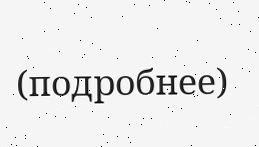(подробнее)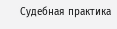Судебная практика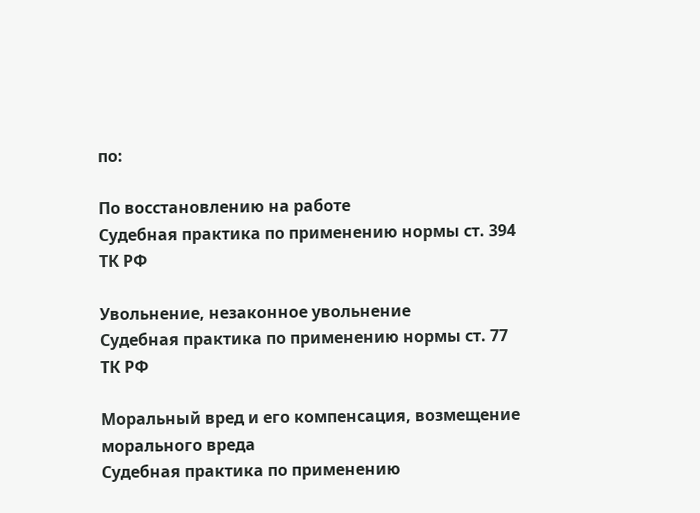по:

По восстановлению на работе
Судебная практика по применению нормы ст. 394 ТК РФ

Увольнение, незаконное увольнение
Судебная практика по применению нормы ст. 77 ТК РФ

Моральный вред и его компенсация, возмещение морального вреда
Судебная практика по применению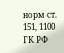норм ст. 151, 1100 ГК РФ